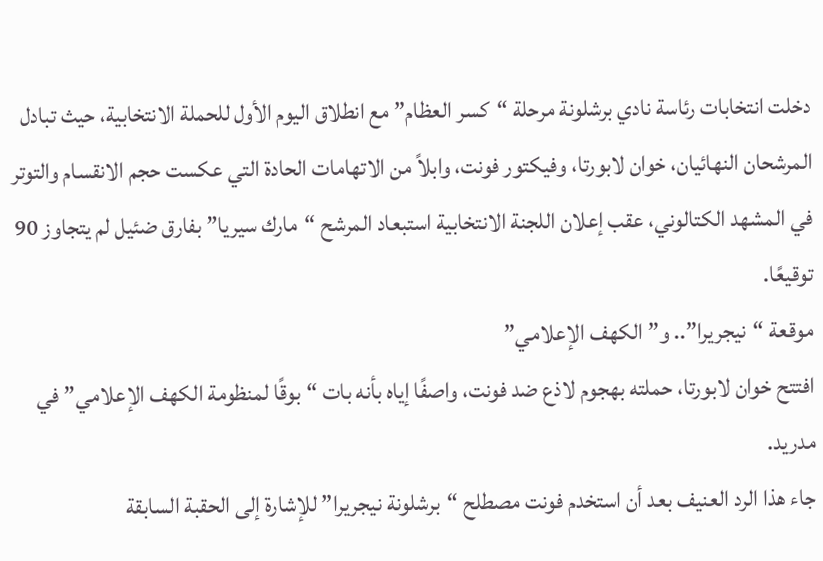دخلت انتخابات رئاسة نادي برشلونة مرحلة “كسر العظام” مع انطلاق اليوم الأول للحملة الانتخابية، حيث تبادل المرشحان النهائيان، خوان لابورتا، وفيكتور فونت، وابلاً من الاتهامات الحادة التي عكست حجم الانقسام والتوتر في المشهد الكتالوني، عقب إعلان اللجنة الانتخابية استبعاد المرشح “مارك سيريا” بفارق ضئيل لم يتجاوز 90 توقيعًا.
موقعة “نيجريرا”.. و”الكهف الإعلامي”
افتتح خوان لابورتا، حملته بهجوم لاذع ضد فونت، واصفًا إياه بأنه بات “بوقًا لمنظومة الكهف الإعلامي” في مدريد.
جاء هذا الرد العنيف بعد أن استخدم فونت مصطلح “برشلونة نيجريرا” للإشارة إلى الحقبة السابقة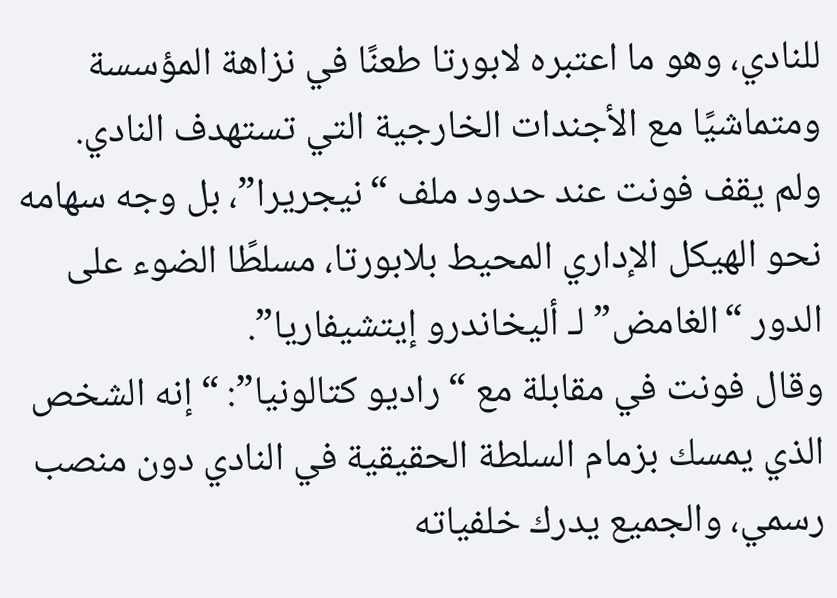للنادي، وهو ما اعتبره لابورتا طعنًا في نزاهة المؤسسة ومتماشيًا مع الأجندات الخارجية التي تستهدف النادي.
ولم يقف فونت عند حدود ملف “نيجريرا”، بل وجه سهامه نحو الهيكل الإداري المحيط بلابورتا، مسلطًا الضوء على الدور “الغامض” لـ أليخاندرو إيتشيفاريا”.
وقال فونت في مقابلة مع “راديو كتالونيا”: “إنه الشخص الذي يمسك بزمام السلطة الحقيقية في النادي دون منصب رسمي، والجميع يدرك خلفياته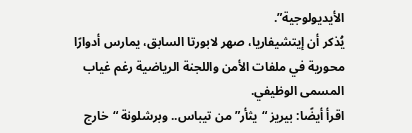الأيديولوجية”.
يُذكر أن إيتشيفاريا، صهر لابورتا السابق، يمارس أدوارًا محورية في ملفات الأمن واللجنة الرياضية رغم غياب المسمى الوظيفي.
اقرأ أيضًا: بيريز “يثأر” من تيباس.. وبرشلونة “خارج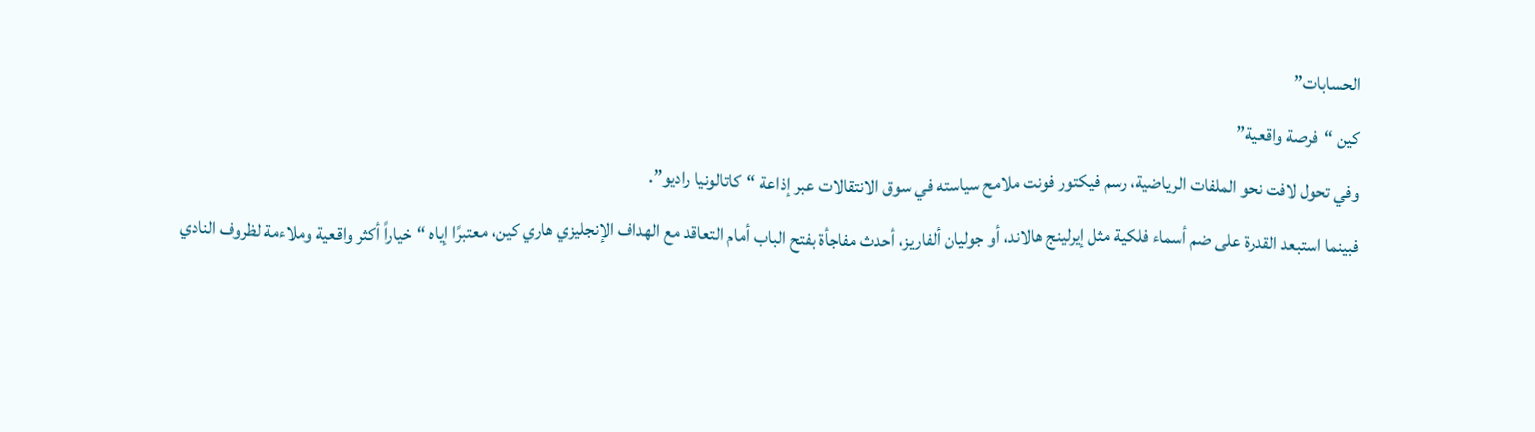الحسابات”
كين “فرصة واقعية”
وفي تحول لافت نحو الملفات الرياضية، رسم فيكتور فونت ملامح سياسته في سوق الانتقالات عبر إذاعة “كاتالونيا راديو”.
فبينما استبعد القدرة على ضم أسماء فلكية مثل إيرلينج هالاند، أو جوليان ألفاريز، أحدث مفاجأة بفتح الباب أمام التعاقد مع الهداف الإنجليزي هاري كين، معتبرًا إياه “خياراً أكثر واقعية وملاءمة لظروف النادي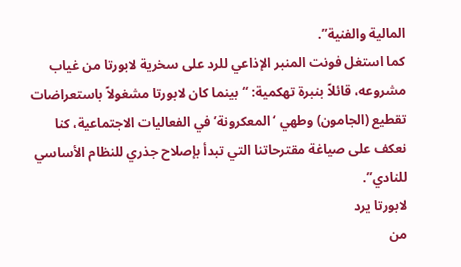المالية والفنية”.
كما استغل فونت المنبر الإذاعي للرد على سخرية لابورتا من غياب مشروعه، قائلاً بنبرة تهكمية: “بينما كان لابورتا مشغولاً باستعراضات تقطيع (الجامون) وطهي ‘المعكرونة’ في الفعاليات الاجتماعية، كنا نعكف على صياغة مقترحاتنا التي تبدأ بإصلاح جذري للنظام الأساسي للنادي”.
لابورتا يرد
من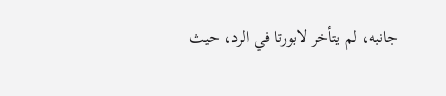جانبه، لم يتأخر لابورتا في الرد، حيث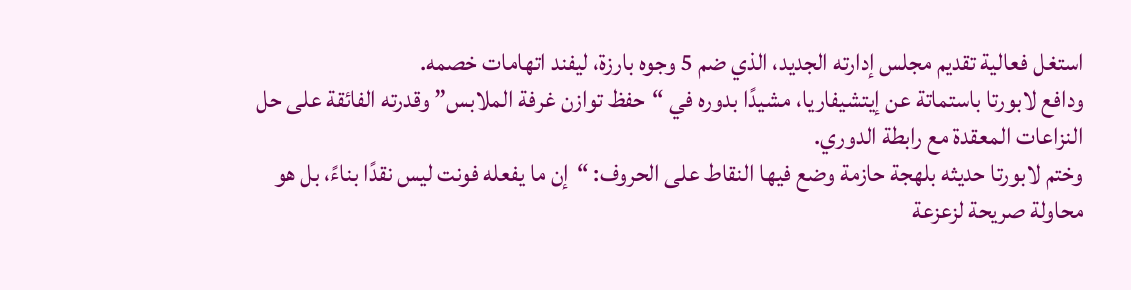استغل فعالية تقديم مجلس إدارته الجديد، الذي ضم 5 وجوه بارزة، ليفند اتهامات خصمه.
ودافع لابورتا باستماتة عن إيتشيفاريا، مشيدًا بدوره في “حفظ توازن غرفة الملابس” وقدرته الفائقة على حل النزاعات المعقدة مع رابطة الدوري.
وختم لابورتا حديثه بلهجة حازمة وضع فيها النقاط على الحروف: “إن ما يفعله فونت ليس نقدًا بناءً، بل هو محاولة صريحة لزعزعة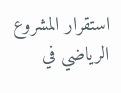استقرار المشروع الرياضي في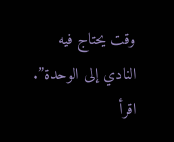وقت يحتاج فيه النادي إلى الوحدة”.
اقرأ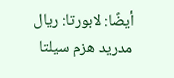أيضًا: لابورتا: ريال مدريد هزم سيلتا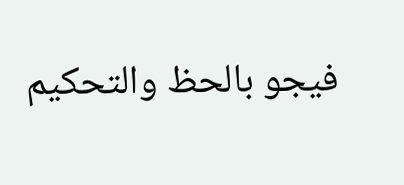فيجو بالحظ والتحكيم